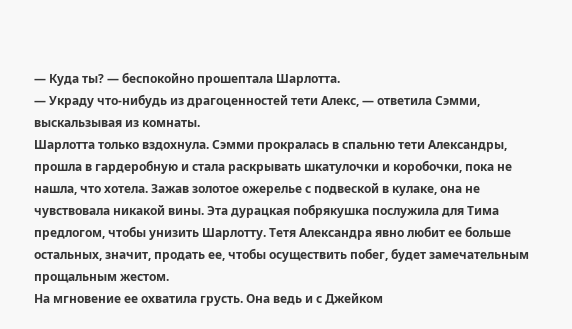— Куда ты? — беспокойно прошептала Шарлотта.
— Украду что-нибудь из драгоценностей тети Алекс, — ответила Сэмми, выскальзывая из комнаты.
Шарлотта только вздохнула. Сэмми прокралась в спальню тети Александры, прошла в гардеробную и стала раскрывать шкатулочки и коробочки, пока не нашла, что хотела. Зажав золотое ожерелье с подвеской в кулаке, она не чувствовала никакой вины. Эта дурацкая побрякушка послужила для Тима предлогом, чтобы унизить Шарлотту. Тетя Александра явно любит ее больше остальных, значит, продать ее, чтобы осуществить побег, будет замечательным прощальным жестом.
На мгновение ее охватила грусть. Она ведь и с Джейком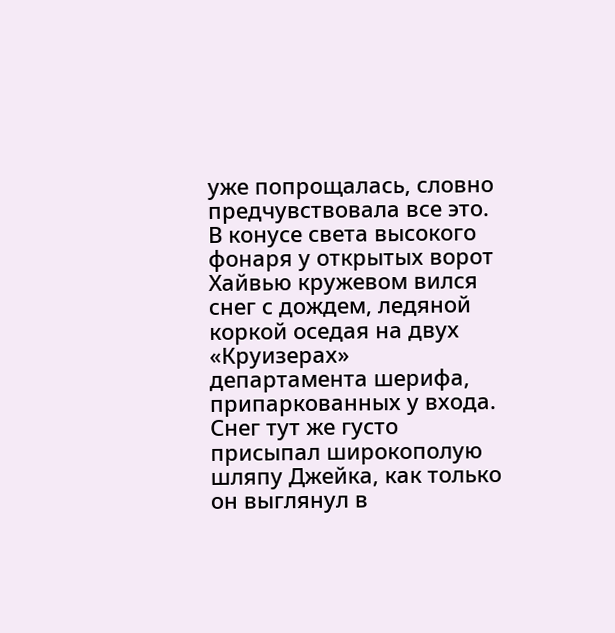уже попрощалась, словно предчувствовала все это.
В конусе света высокого фонаря у открытых ворот Хайвью кружевом вился снег с дождем, ледяной коркой оседая на двух «Круизерах» департамента шерифа, припаркованных у входа. Снег тут же густо присыпал широкополую шляпу Джейка, как только он выглянул в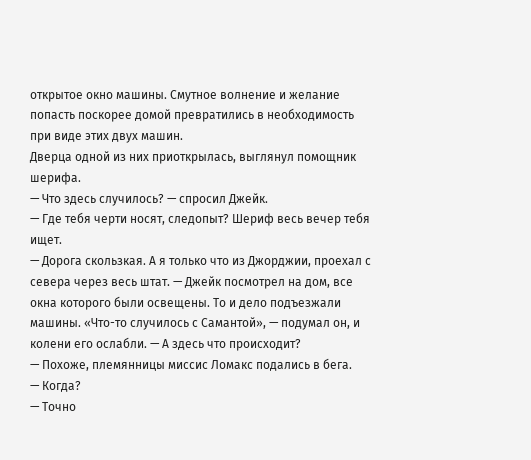открытое окно машины. Смутное волнение и желание попасть поскорее домой превратились в необходимость при виде этих двух машин.
Дверца одной из них приоткрылась, выглянул помощник шерифа.
— Что здесь случилось? — спросил Джейк.
— Где тебя черти носят, следопыт? Шериф весь вечер тебя ищет.
— Дорога скользкая. А я только что из Джорджии, проехал с севера через весь штат. — Джейк посмотрел на дом, все окна которого были освещены. То и дело подъезжали машины. «Что-то случилось с Самантой», — подумал он, и колени его ослабли. — А здесь что происходит?
— Похоже, племянницы миссис Ломакс подались в бега.
— Когда?
— Точно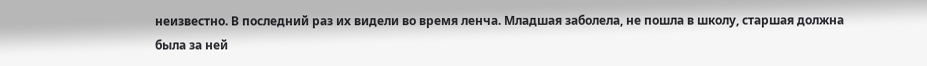неизвестно. В последний раз их видели во время ленча. Младшая заболела, не пошла в школу, старшая должна была за ней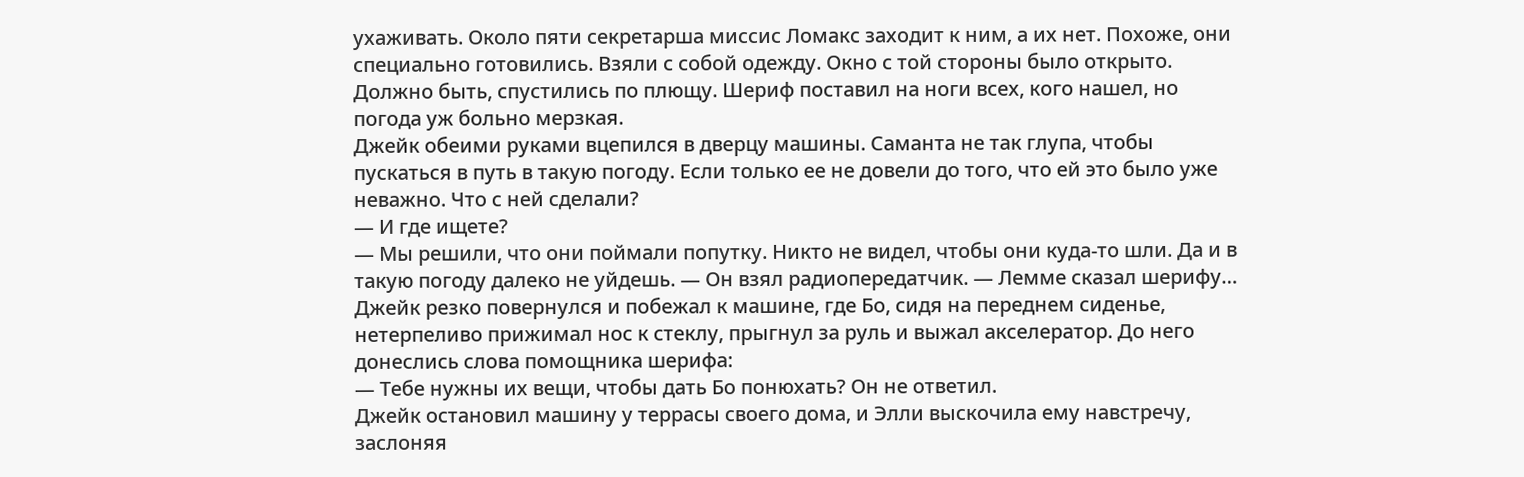ухаживать. Около пяти секретарша миссис Ломакс заходит к ним, а их нет. Похоже, они специально готовились. Взяли с собой одежду. Окно с той стороны было открыто. Должно быть, спустились по плющу. Шериф поставил на ноги всех, кого нашел, но погода уж больно мерзкая.
Джейк обеими руками вцепился в дверцу машины. Саманта не так глупа, чтобы пускаться в путь в такую погоду. Если только ее не довели до того, что ей это было уже неважно. Что с ней сделали?
— И где ищете?
— Мы решили, что они поймали попутку. Никто не видел, чтобы они куда-то шли. Да и в такую погоду далеко не уйдешь. — Он взял радиопередатчик. — Лемме сказал шерифу…
Джейк резко повернулся и побежал к машине, где Бо, сидя на переднем сиденье, нетерпеливо прижимал нос к стеклу, прыгнул за руль и выжал акселератор. До него донеслись слова помощника шерифа:
— Тебе нужны их вещи, чтобы дать Бо понюхать? Он не ответил.
Джейк остановил машину у террасы своего дома, и Элли выскочила ему навстречу, заслоняя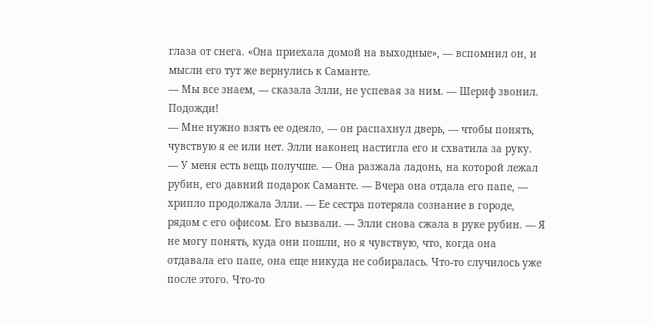глаза от снега. «Она приехала домой на выходные», — вспомнил он, и мысли его тут же вернулись к Саманте.
— Мы все знаем, — сказала Элли, не успевая за ним. — Шериф звонил. Подожди!
— Мне нужно взять ее одеяло, — он распахнул дверь, — чтобы понять, чувствую я ее или нет. Элли наконец настигла его и схватила за руку.
— У меня есть вещь получше. — Она разжала ладонь, на которой лежал рубин, его давний подарок Саманте. — Вчера она отдала его папе, — хрипло продолжала Элли. — Ее сестра потеряла сознание в городе, рядом с его офисом. Его вызвали. — Элли снова сжала в руке рубин. — Я не могу понять, куда они пошли, но я чувствую, что, когда она отдавала его папе, она еще никуда не собиралась. Что-то случилось уже после этого. Что-то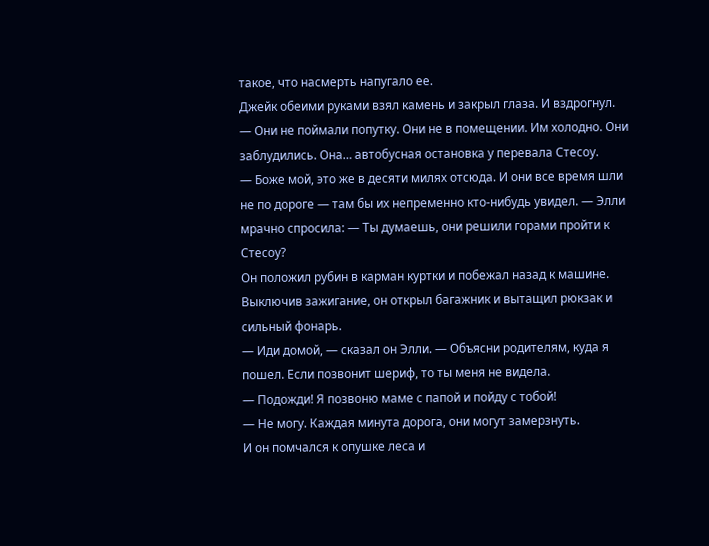такое, что насмерть напугало ее.
Джейк обеими руками взял камень и закрыл глаза. И вздрогнул.
— Они не поймали попутку. Они не в помещении. Им холодно. Они заблудились. Она… автобусная остановка у перевала Стесоу.
— Боже мой, это же в десяти милях отсюда. И они все время шли не по дороге — там бы их непременно кто-нибудь увидел. — Элли мрачно спросила: — Ты думаешь, они решили горами пройти к Стесоу?
Он положил рубин в карман куртки и побежал назад к машине. Выключив зажигание, он открыл багажник и вытащил рюкзак и сильный фонарь.
— Иди домой, — сказал он Элли. — Объясни родителям, куда я пошел. Если позвонит шериф, то ты меня не видела.
— Подожди! Я позвоню маме с папой и пойду с тобой!
— Не могу. Каждая минута дорога, они могут замерзнуть.
И он помчался к опушке леса и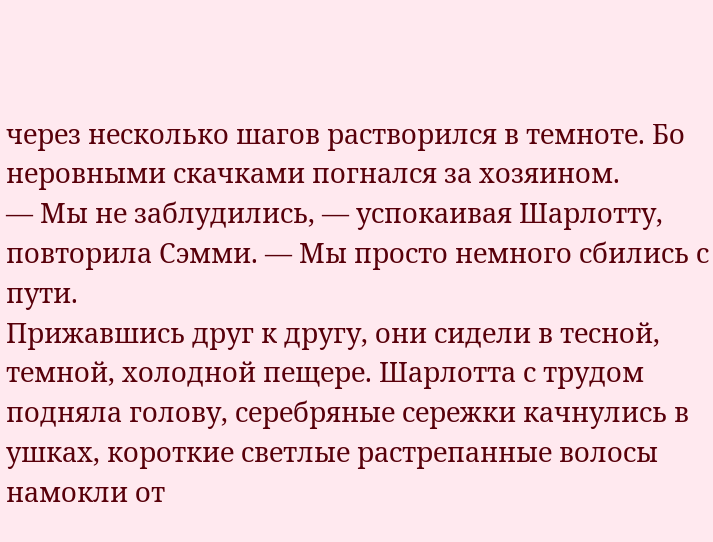через несколько шагов растворился в темноте. Бо неровными скачками погнался за хозяином.
— Мы не заблудились, — успокаивая Шарлотту, повторила Сэмми. — Мы просто немного сбились с пути.
Прижавшись друг к другу, они сидели в тесной, темной, холодной пещере. Шарлотта с трудом подняла голову, серебряные сережки качнулись в ушках, короткие светлые растрепанные волосы намокли от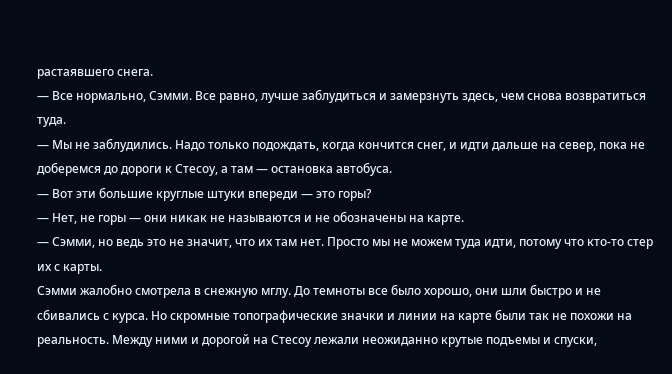растаявшего снега.
— Все нормально, Сэмми. Все равно, лучше заблудиться и замерзнуть здесь, чем снова возвратиться туда.
— Мы не заблудились. Надо только подождать, когда кончится снег, и идти дальше на север, пока не доберемся до дороги к Стесоу, а там — остановка автобуса.
— Вот эти большие круглые штуки впереди — это горы?
— Нет, не горы — они никак не называются и не обозначены на карте.
— Сэмми, но ведь это не значит, что их там нет. Просто мы не можем туда идти, потому что кто-то стер их с карты.
Сэмми жалобно смотрела в снежную мглу. До темноты все было хорошо, они шли быстро и не сбивались с курса. Но скромные топографические значки и линии на карте были так не похожи на реальность. Между ними и дорогой на Стесоу лежали неожиданно крутые подъемы и спуски,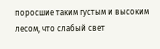поросшие таким густым и высоким лесом, что слабый свет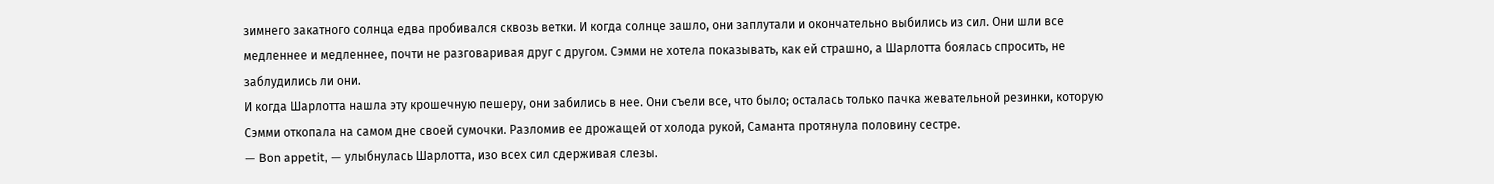зимнего закатного солнца едва пробивался сквозь ветки. И когда солнце зашло, они заплутали и окончательно выбились из сил. Они шли все медленнее и медленнее, почти не разговаривая друг с другом. Сэмми не хотела показывать, как ей страшно, а Шарлотта боялась спросить, не заблудились ли они.
И когда Шарлотта нашла эту крошечную пешеру, они забились в нее. Они съели все, что было; осталась только пачка жевательной резинки, которую Сэмми откопала на самом дне своей сумочки. Разломив ее дрожащей от холода рукой, Саманта протянула половину сестре.
— Bon appetit, — улыбнулась Шарлотта, изо всех сил сдерживая слезы.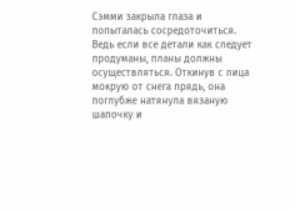Сэмми закрыла глаза и попыталась сосредоточиться. Ведь если все детали как следует продуманы, планы должны осуществляться. Откинув с лица мокрую от снега прядь, она поглубже натянула вязаную шапочку и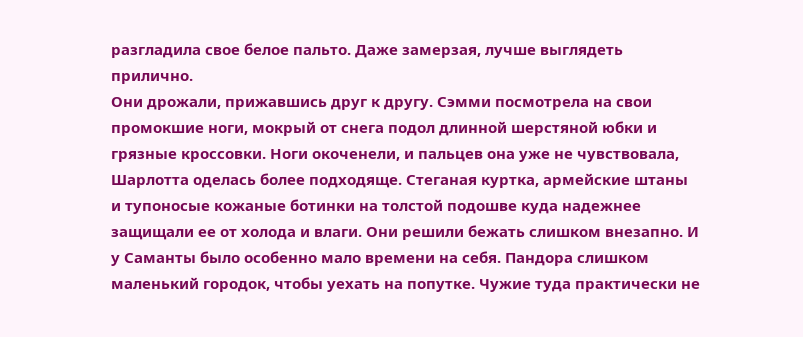разгладила свое белое пальто. Даже замерзая, лучше выглядеть прилично.
Они дрожали, прижавшись друг к другу. Сэмми посмотрела на свои промокшие ноги, мокрый от снега подол длинной шерстяной юбки и грязные кроссовки. Ноги окоченели, и пальцев она уже не чувствовала, Шарлотта оделась более подходяще. Стеганая куртка, армейские штаны и тупоносые кожаные ботинки на толстой подошве куда надежнее защищали ее от холода и влаги. Они решили бежать слишком внезапно. И у Саманты было особенно мало времени на себя. Пандора слишком маленький городок, чтобы уехать на попутке. Чужие туда практически не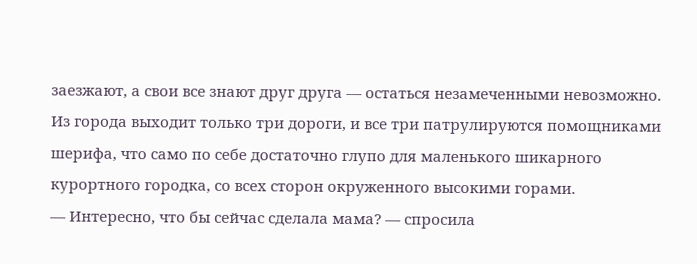заезжают, а свои все знают друг друга — остаться незамеченными невозможно. Из города выходит только три дороги, и все три патрулируются помощниками шерифа, что само по себе достаточно глупо для маленького шикарного курортного городка, со всех сторон окруженного высокими горами.
— Интересно, что бы сейчас сделала мама? — спросила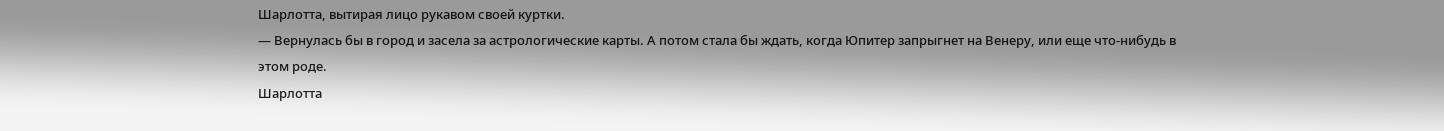Шарлотта, вытирая лицо рукавом своей куртки.
— Вернулась бы в город и засела за астрологические карты. А потом стала бы ждать, когда Юпитер запрыгнет на Венеру, или еще что-нибудь в этом роде.
Шарлотта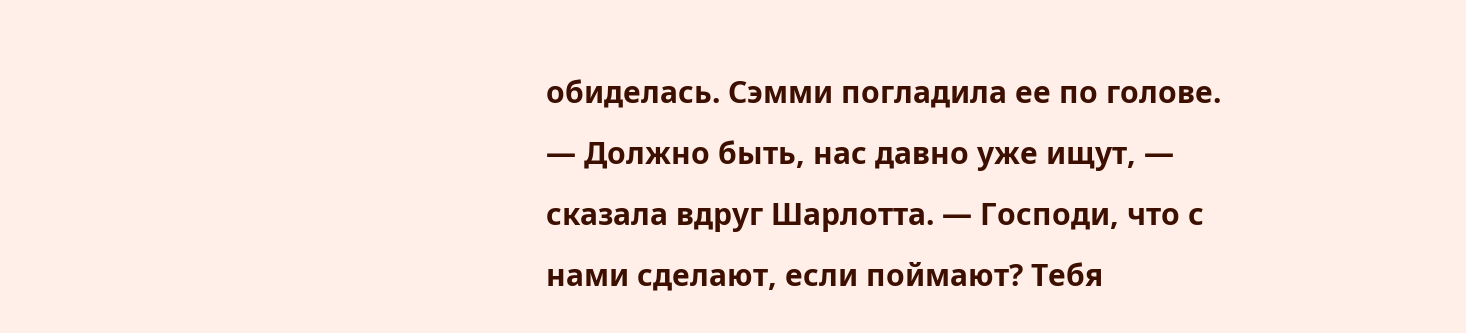обиделась. Сэмми погладила ее по голове.
— Должно быть, нас давно уже ищут, — сказала вдруг Шарлотта. — Господи, что с нами сделают, если поймают? Тебя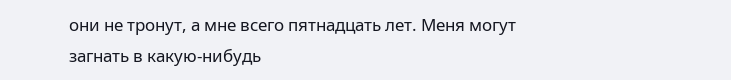они не тронут, а мне всего пятнадцать лет. Меня могут загнать в какую-нибудь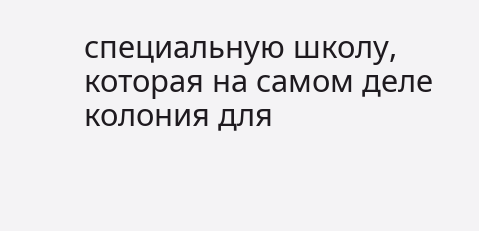специальную школу, которая на самом деле колония для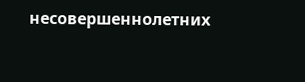несовершеннолетних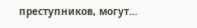преступников, могут…